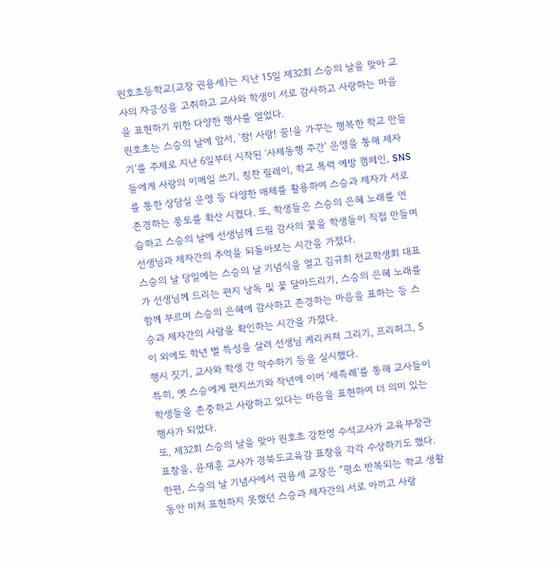원호초등학교(교장 권용세)는 지난 15일 제32회 스승의 날을 맞아 교사의 자긍심을 고취하고 교사와 학생이 서로 감사하고 사랑하는 마음을 표현하기 위한 다양한 행사를 열었다.
원호초는 스승의 날에 앞서, ‘참! 사랑! 꿈!을 가꾸는 행복한 학교 만들기’를 주제로 지난 6일부터 시작된 ‘사제동행 주간’ 운영을 통해 제자들에게 사랑의 이메일 쓰기, 칭찬 릴레이, 학교 폭력 예방 캠페인, SNS를 통한 상담실 운영 등 다양한 매체를 활용하여 스승과 제자가 서로 존경하는 풍토를 확산 시켰다. 또, 학생들은 스승의 은혜 노래를 연습하고 스승의 날에 선생님께 드릴 감사의 꽃을 학생들이 직접 만들며 선생님과 제자간의 추억을 되돌아보는 시간을 가졌다.
스승의 날 당일에는 스승의 날 기념식을 열고 김규희 전교학생회 대표가 선생님께 드리는 편지 낭독 및 꽃 달아드리기, 스승의 은혜 노래를 함께 부르며 스승의 은혜에 감사하고 존경하는 마음을 표하는 등 스승과 제자간의 사랑을 확인하는 시간을 가졌다.
이 외에도 학년 별 특성을 살려 선생님 케리커쳐 그리기, 프리허그, 5행시 짓기, 교사와 학생 간 악수하기 등을 실시했다.
특히, 옛 스승에게 편지쓰기와 작년에 이어 ‘세족례’를 통해 교사들이 학생들을 존중하고 사랑하고 있다는 마음을 표현하여 더 의미 있는 행사가 되었다.
또, 제32회 스승의 날을 맞아 원호초 강찬영 수석교사가 교육부장관 표창을, 윤재훈 교사가 경북도교육감 표창을 각각 수상하기도 했다.
한편, 스승의 날 기념사에서 권용세 교장은 “평소 반복되는 학교 생활동안 미처 표현하지 못했던 스승과 제자간의 서로 아끼고 사랑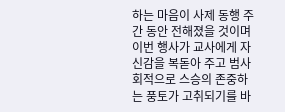하는 마음이 사제 동행 주간 동안 전해졌을 것이며 이번 행사가 교사에게 자신감을 복돋아 주고 범사회적으로 스승의 존중하는 풍토가 고취되기를 바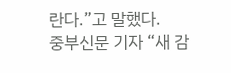란다.”고 말했다.
중부신문 기자 “새 감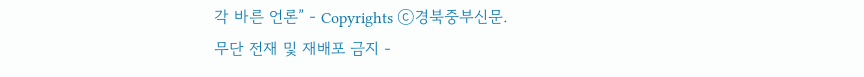각 바른 언론” - Copyrights ⓒ경북중부신문.
무단 전재 및 재배포 금지 -